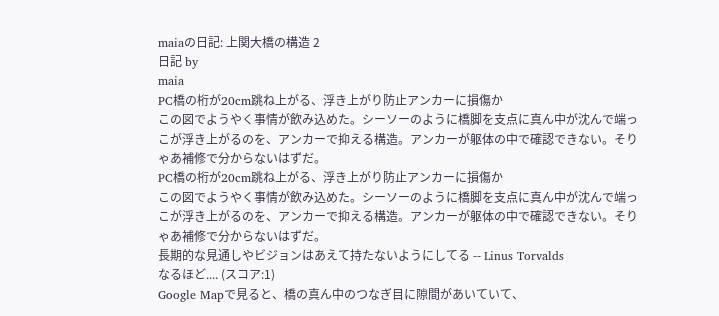maiaの日記: 上関大橋の構造 2
日記 by
maia
PC橋の桁が20cm跳ね上がる、浮き上がり防止アンカーに損傷か
この図でようやく事情が飲み込めた。シーソーのように橋脚を支点に真ん中が沈んで端っこが浮き上がるのを、アンカーで抑える構造。アンカーが躯体の中で確認できない。そりゃあ補修で分からないはずだ。
PC橋の桁が20cm跳ね上がる、浮き上がり防止アンカーに損傷か
この図でようやく事情が飲み込めた。シーソーのように橋脚を支点に真ん中が沈んで端っこが浮き上がるのを、アンカーで抑える構造。アンカーが躯体の中で確認できない。そりゃあ補修で分からないはずだ。
長期的な見通しやビジョンはあえて持たないようにしてる -- Linus Torvalds
なるほど.... (スコア:1)
Google Mapで見ると、橋の真ん中のつなぎ目に隙間があいていて、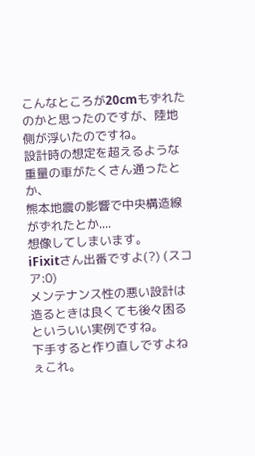こんなところが20cmもずれたのかと思ったのですが、陸地側が浮いたのですね。
設計時の想定を超えるような重量の車がたくさん通ったとか、
熊本地震の影響で中央構造線がずれたとか....
想像してしまいます。
iFixitさん出番ですよ(?) (スコア:0)
メンテナンス性の悪い設計は造るときは良くても後々困るといういい実例ですね。
下手すると作り直しですよねぇこれ。